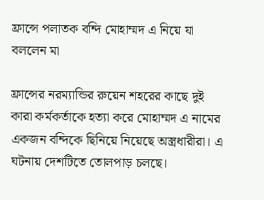ফ্রান্সে পলাতক বন্দি মোহাম্মদ এ নিয়ে যা বললেন মা

ফ্রান্সের নরম্যান্ডির রুয়েন শহরের কাছে দুই কারা কর্মকর্তাকে হত্যা করে মোহাম্মদ এ নামের একজন বন্দিকে ছিনিয়ে নিয়েছে অস্ত্রধারীরা। এ ঘটনায় দেশটিতে তোলপাড় চলছে।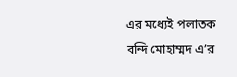এর মধ্যেই পলাতক বন্দি মোহাম্মদ এ’র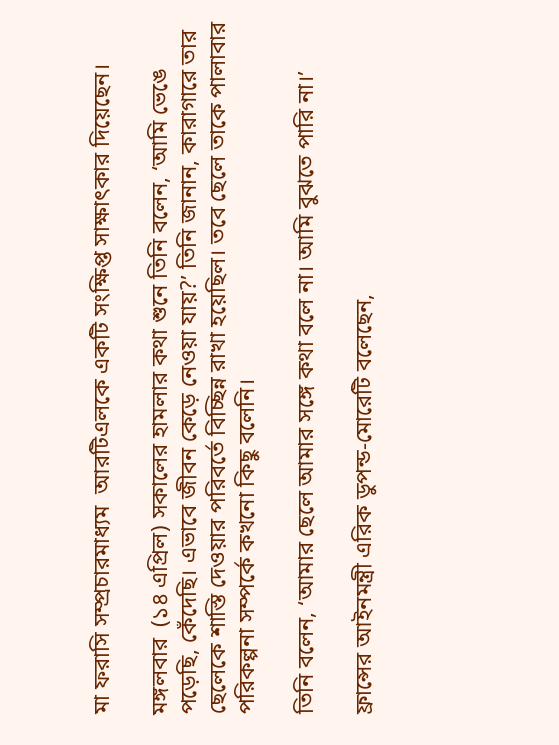মা ফরাসি সম্প্রচারমাধ্যম  আরটিএলকে একটি সংক্ষিপ্ত সাক্ষাৎকার দিয়েছেন।

মঙ্গলবার  (১৪ এপ্রিল) সকালের হামলার কথা শুনে তিনি বলেন, ‘আমি ভেঙে পড়েছি, কেঁদেছি। এভাবে জীবন কেড়ে নেওয়া যায়?’ তিনি জানান, কারাগারে তার ছেলেকে শাস্তি দেওয়ার পরিবর্তে বিচ্ছিন্ন রাখা হয়েছিল। তবে ছেলে তাকে পালাবার পরিকল্পনা সম্পর্কে কখনো কিছু বলেনি।

তিনি বলেন, ‘আমার ছেলে আমার সঙ্গে কথা বলে না। আমি বুঝতে পারি না।’

ফ্রান্সের আইনমন্ত্রী এরিক ডুপন্ড-মোরেটি বলেছেন,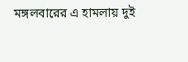মঙ্গলবারের এ হামলায় দুই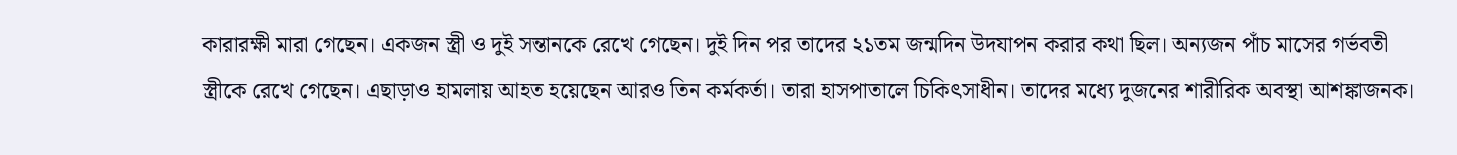কারারক্ষী মারা গেছেন। একজন স্ত্রী ও দুই সন্তানকে রেখে গেছেন। দুই দিন পর তাদের ২১তম জন্মদিন উদযাপন করার কথা ছিল। অন্যজন পাঁচ মাসের গর্ভবতী স্ত্রীকে রেখে গেছেন। এছাড়াও হামলায় আহত হয়েছেন আরও তিন কর্মকর্তা। তারা হাসপাতালে চিকিৎসাধীন। তাদের মধ্যে দুজনের শারীরিক অবস্থা আশঙ্কাজনক।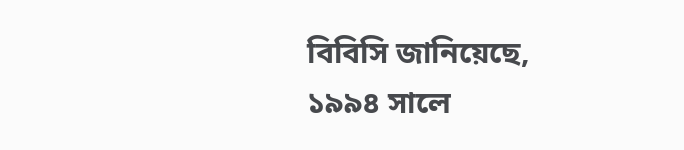বিবিসি জানিয়েছে, ১৯৯৪ সালে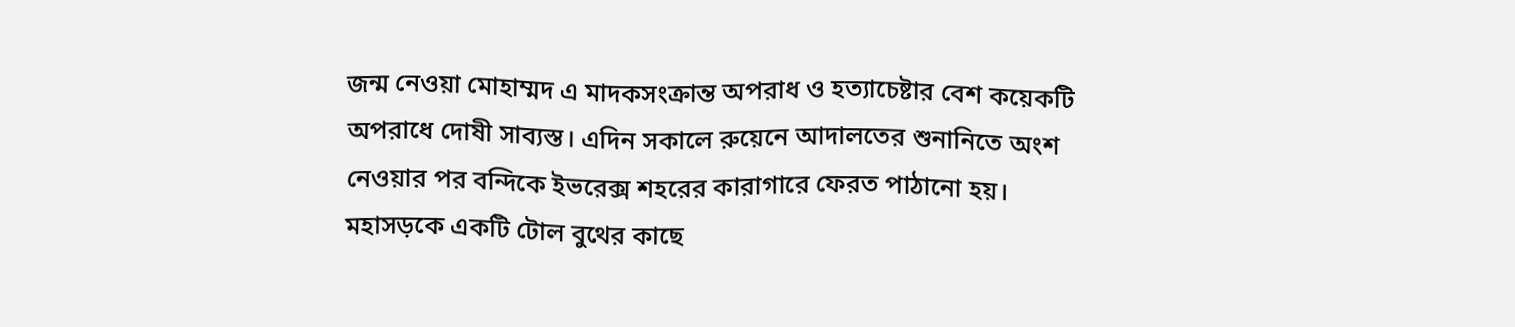জন্ম নেওয়া মোহাম্মদ এ মাদকসংক্রান্ত অপরাধ ও হত্যাচেষ্টার বেশ কয়েকটি অপরাধে দোষী সাব্যস্ত। এদিন সকালে রুয়েনে আদালতের শুনানিতে অংশ নেওয়ার পর বন্দিকে ইভরেক্স শহরের কারাগারে ফেরত পাঠানো হয়। মহাসড়কে একটি টোল বুথের কাছে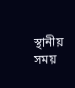স্থানীয় সময়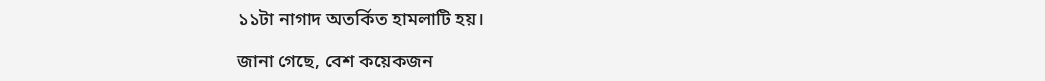১১টা নাগাদ অতর্কিত হামলাটি হয়।

জানা গেছে, বেশ কয়েকজন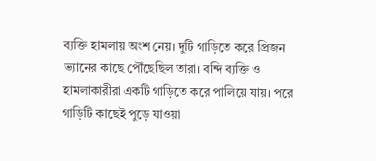ব্যক্তি হামলায় অংশ নেয়। দুটি গাড়িতে করে প্রিজন ভ্যানের কাছে পৌঁছেছিল তারা। বন্দি ব্যক্তি ও হামলাকারীরা একটি গাড়িতে করে পালিয়ে যায়। পরে গাড়িটি কাছেই পুড়ে যাওয়া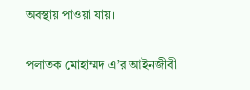অবস্থায় পাওয়া যায়।

পলাতক মোহাম্মদ এ’র আইনজীবী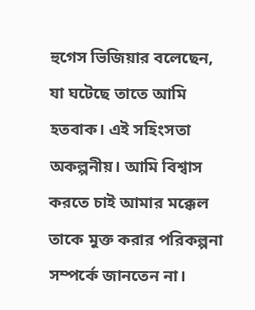হুগেস ভিজিয়ার বলেছেন, যা ঘটেছে তাতে আমি হতবাক। এই সহিংসতা অকল্পনীয়। আমি বিশ্বাস করতে চাই আমার মক্কেল তাকে মুক্ত করার পরিকল্পনা সম্পর্কে জানতেন না।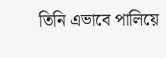তিনি এভাবে পালিয়ে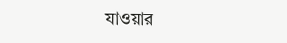যাওয়ার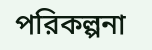পরিকল্পনা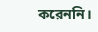করেননি।